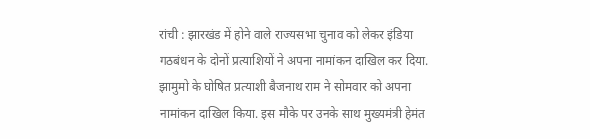रांची : झारखंड में होने वाले राज्यसभा चुनाव को लेकर इंडिया गठबंधन के दोनों प्रत्याशियों ने अपना नामांकन दाखिल कर दिया. झामुमो के घोषित प्रत्याशी बैजनाथ राम ने सोमवार को अपना नामांकन दाखिल किया. इस मौके पर उनके साथ मुख्यमंत्री हेमंत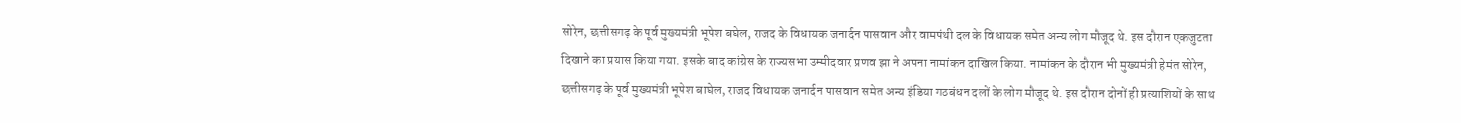सोरेन, छत्तीसगढ़ के पूर्व मुख्यमंत्री भूपेश बघेल, राजद के विधायक जनार्दन पासवान और वामपंथी दल के विधायक समेत अन्य लोग मौजूद थे. इस दौरान एकजुटता दिखाने का प्रयास किया गया. इसके बाद कांग्रेस के राज्यसभा उम्मीदवार प्रणव झा ने अपना नामांकन दाखिल किया. नामांकन के दौरान भी मुख्यमंत्री हेमंत सोरेन, छत्तीसगढ़ के पूर्व मुख्यमंत्री भूपेश बाघेल, राजद विधायक जनार्दन पासवान समेत अन्य इंडिया गठबंधन दलों के लोग मौजूद थे. इस दौरान दोनों ही प्रत्याशियों के साथ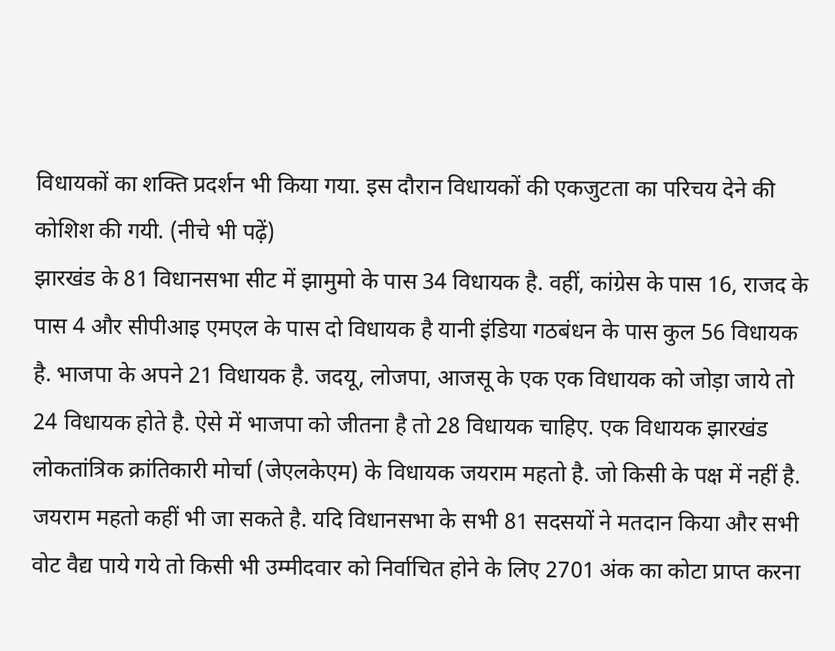विधायकों का शक्ति प्रदर्शन भी किया गया. इस दौरान विधायकों की एकजुटता का परिचय देने की कोशिश की गयी. (नीचे भी पढ़ें)
झारखंड के 81 विधानसभा सीट में झामुमो के पास 34 विधायक है. वहीं, कांग्रेस के पास 16, राजद के पास 4 और सीपीआइ एमएल के पास दो विधायक है यानी इंडिया गठबंधन के पास कुल 56 विधायक है. भाजपा के अपने 21 विधायक है. जदयू, लोजपा, आजसू के एक एक विधायक को जोड़ा जाये तो 24 विधायक होते है. ऐसे में भाजपा को जीतना है तो 28 विधायक चाहिए. एक विधायक झारखंड लोकतांत्रिक क्रांतिकारी मोर्चा (जेएलकेएम) के विधायक जयराम महतो है. जो किसी के पक्ष में नहीं है. जयराम महतो कहीं भी जा सकते है. यदि विधानसभा के सभी 81 सदसयों ने मतदान किया और सभी वोट वैद्य पाये गये तो किसी भी उम्मीदवार को निर्वाचित होने के लिए 2701 अंक का कोटा प्राप्त करना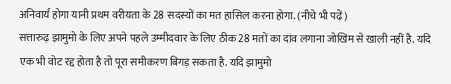अनिवार्य होगा यानी प्रथम वरीयता के 28 सदस्यों का मत हासिल करना होगा. (नीचे भी पढ़ें)
सत्तारुढ़ झामुमो के लिए अपने पहले उम्मीदवार के लिए ठीक 28 मतों का दांव लगाना जोखिम से खाली नहीं है. यदि एक भी वोट रद्द होता है तो पूरा समीकरण बिगड़ सकता है. यदि झामुमो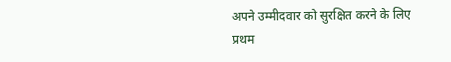अपने उम्मीदवार को सुरक्षित करने के लिए प्रथम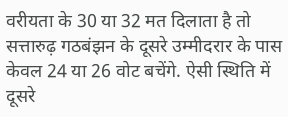वरीयता के 30 या 32 मत दिलाता है तो सत्तारुढ़ गठबंझन के दूसरे उम्मीदरार के पास केवल 24 या 26 वोट बचेंगे. ऐसी स्थिति में दूसरे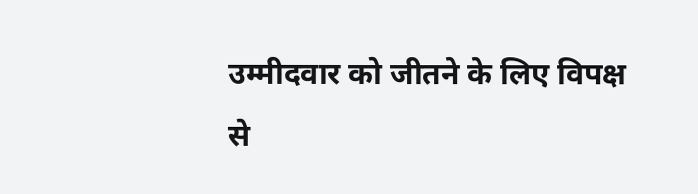उम्मीदवार को जीतने के लिए विपक्ष से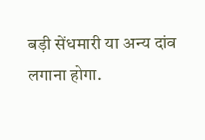बड़ी सेंधमारी या अन्य दांव लगाना होगा.